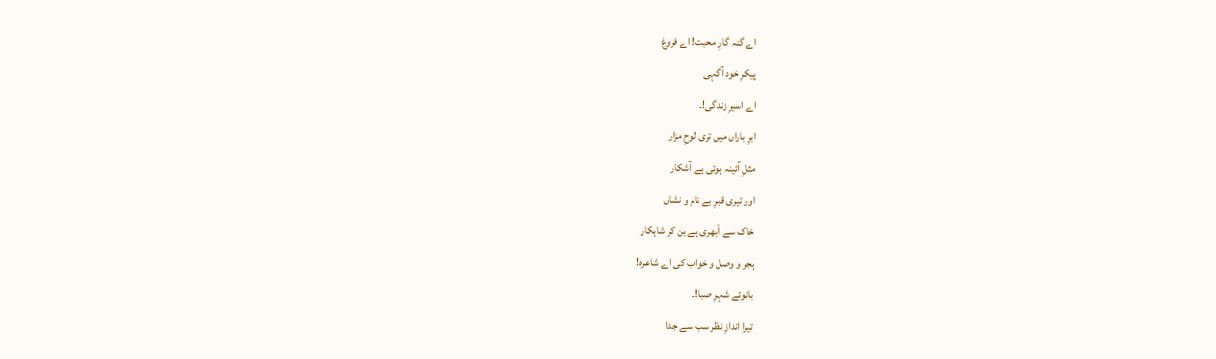اے گنہ گارِ محبت! اے فروغ
پیکرِ خود آگہی
اے اسیرِ زندگی!۔
ابرِ باراں میں تری لوحِ مزار
مثلِ آئینہ ہوئی ہے آشکار
اور تیری قبرِ بے نام و نشاں
خاک سے اْبھری ہے بن کر شاہکار
ہجر و وصل و خواب کی اے شاعرہ!
بانوئے شہرِ صبا!۔
تیرا اندازِ نظر سب سے جدا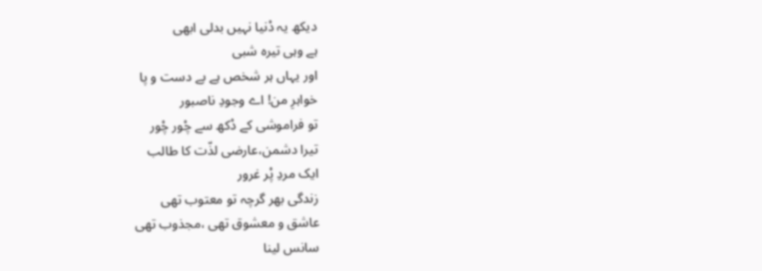دیکھ یہ دْنیا نہیں بدلی ابھی
ہے وہی تیرہ شبی
اور یہاں ہر شخص ہے بے دست و پا
خواہرِ من! اے وجودِ ناصبور
تو فراموشی کے دْکھ سے چْور چْور
تیرا دشمن،عارضی لذّت کا طالب
ایک مردِ پْر غرور
زندگی بھر گرچہ تو معتوب تھی
عاشق و معشوق تھی ،مجذوب تھی
سانس لینا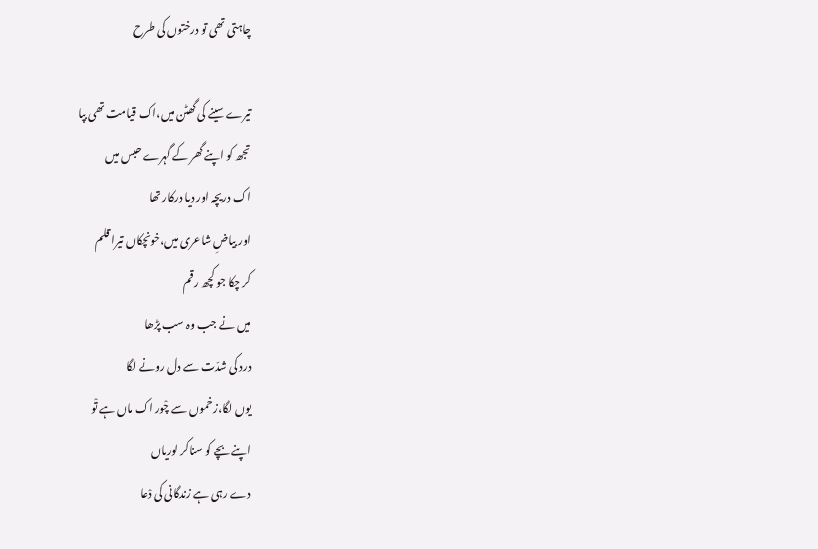چاہتی تھی تو درختوں کی طرح

تیرے سینے کی گھٹن میں،اک قیامت تھی بپا
تجھ کو اپنے گھر کے گہرے حبس میں
اک دریچہ اور دیا درکار تھا
اور بیاضِ شاعری میں،خونچکاں تیرا قلم
کر چکا جو کچھ رقم
میں نے جب وہ سب پڑھا
درد کی شدّت سے دل رونے لگا
یوں لگا،زخموں سے چْور اک ماں ہے تْو
اپنے بچے کو سناکر لوریاں
دے رہی ہے زندگانی کی دْعا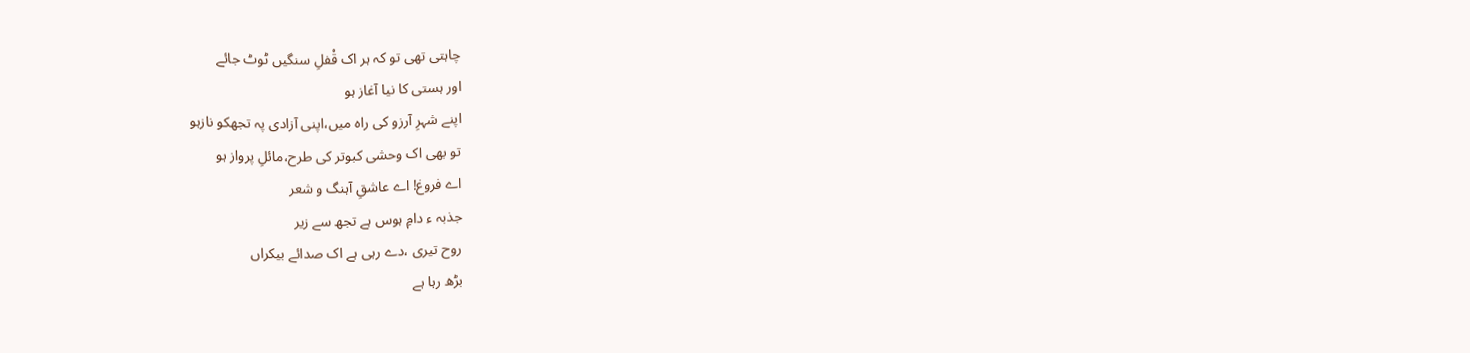چاہتی تھی تو کہ ہر اک قْفلِ سنگیں ٹوٹ جائے
اور ہستی کا نیا آغاز ہو
اپنے شہرِ آرزو کی راہ میں،اپنی آزادی پہ تجھکو نازہو
تو بھی اک وحشی کبوتر کی طرح،مائلِ پرواز ہو
اے فروغ! اے عاشقِ آہنگ و شعر
جذبہ ء دامِ ہوس ہے تجھ سے زیر
روح تیری ،دے رہی ہے اک صدائے بیکراں
بڑھ رہا ہے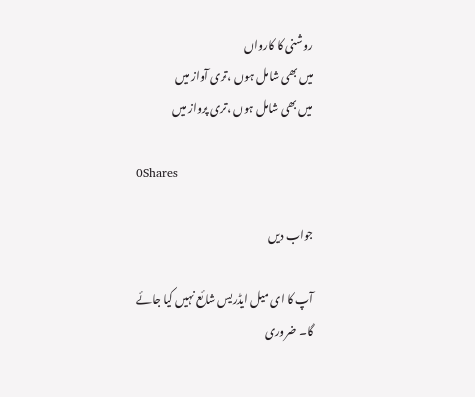روشنی کا کارواں
میں بھی شامل ہوں ،تری آواز میں
میں بھی شامل ہوں ،تری پرواز میں

0Shares

جواب دیں

آپ کا ای میل ایڈریس شائع نہیں کیا جائے گا۔ ضروری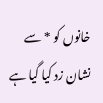خانوں کو * سے نشان زد کیا گیا ہے